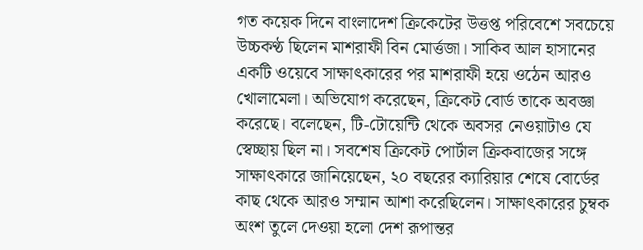গত কয়েক দিনে বাংলাদেশ ক্রিকেটের উত্তপ্ত পরিবেশে সবচেয়ে উচ্চকণ্ঠ ছিলেন মাশরাফী বিন মোর্ত্তজা। সাকিব আল হাসানের একটি ওয়েবে সাক্ষাৎকারের পর মাশরাফী হয়ে ওঠেন আরও খোলামেলা। অভিযোগ করেছেন, ক্রিকেট বোর্ড তাকে অবজ্ঞা করেছে। বলেছেন, টি-টোয়েন্টি থেকে অবসর নেওয়াটাও যে স্বেচ্ছায় ছিল না। সবশেষ ক্রিকেট পোর্টাল ক্রিকবাজের সঙ্গে সাক্ষাৎকারে জানিয়েছেন, ২০ বছরের ক্যারিয়ার শেষে বোর্ডের কাছ থেকে আরও সম্মান আশা করেছিলেন। সাক্ষাৎকারের চুম্বক অংশ তুলে দেওয়া হলো দেশ রূপান্তর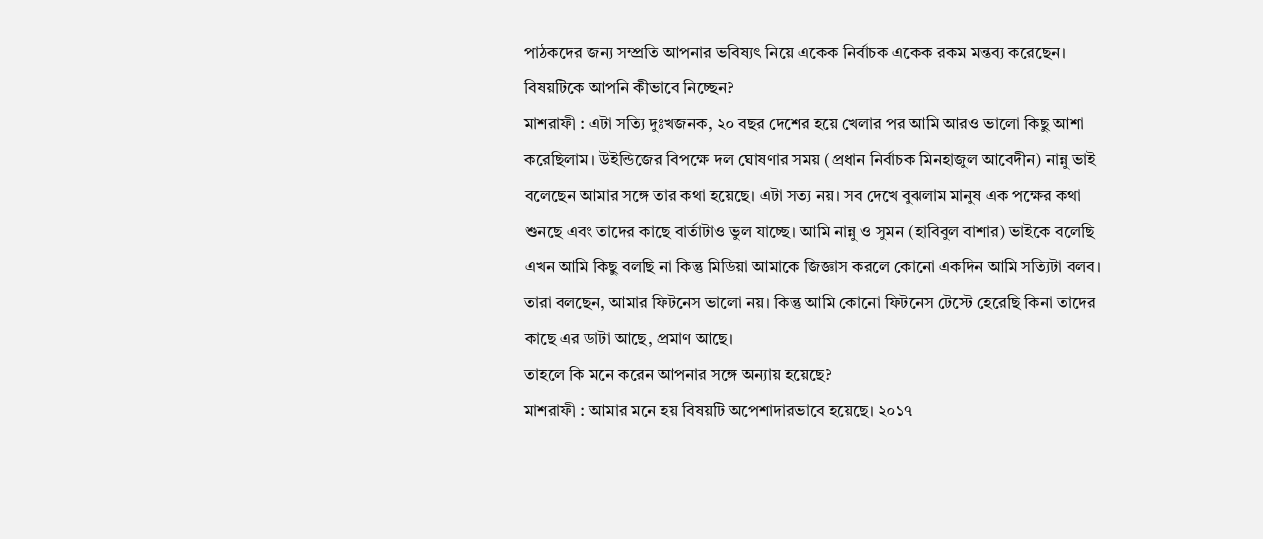পাঠকদের জন্য সম্প্রতি আপনার ভবিষ্যৎ নিয়ে একেক নির্বাচক একেক রকম মন্তব্য করেছেন। বিষয়টিকে আপনি কীভাবে নিচ্ছেন?
মাশরাফী : এটা সত্যি দুঃখজনক, ২০ বছর দেশের হয়ে খেলার পর আমি আরও ভালো কিছু আশা করেছিলাম। উইন্ডিজের বিপক্ষে দল ঘোষণার সময় (প্রধান নির্বাচক মিনহাজুল আবেদীন) নান্নু ভাই বলেছেন আমার সঙ্গে তার কথা হয়েছে। এটা সত্য নয়। সব দেখে বুঝলাম মানুষ এক পক্ষের কথা শুনছে এবং তাদের কাছে বার্তাটাও ভুল যাচ্ছে। আমি নান্নু ও সুমন (হাবিবুল বাশার) ভাইকে বলেছি এখন আমি কিছু বলছি না কিন্তু মিডিয়া আমাকে জিজ্ঞাস করলে কোনো একদিন আমি সত্যিটা বলব। তারা বলছেন, আমার ফিটনেস ভালো নয়। কিন্তু আমি কোনো ফিটনেস টেস্টে হেরেছি কিনা তাদের কাছে এর ডাটা আছে, প্রমাণ আছে।
তাহলে কি মনে করেন আপনার সঙ্গে অন্যায় হয়েছে?
মাশরাফী : আমার মনে হয় বিষয়টি অপেশাদারভাবে হয়েছে। ২০১৭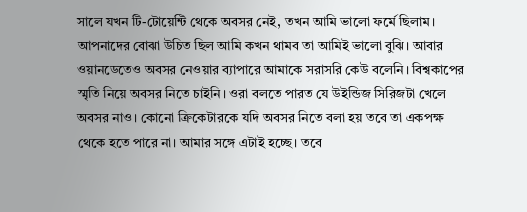সালে যখন টি-টোয়েন্টি থেকে অবসর নেই, তখন আমি ভালো ফর্মে ছিলাম। আপনাদের বোঝা উচিত ছিল আমি কখন থামব তা আমিই ভালো বুঝি। আবার ওয়ানডেতেও অবসর নেওয়ার ব্যাপারে আমাকে সরাসরি কেউ বলেনি। বিশ্বকাপের স্মৃতি নিয়ে অবসর নিতে চাইনি। ওরা বলতে পারত যে উইন্ডিজ সিরিজটা খেলে অবসর নাও। কোনো ক্রিকেটারকে যদি অবসর নিতে বলা হয় তবে তা একপক্ষ থেকে হতে পারে না। আমার সঙ্গে এটাই হচ্ছে। তবে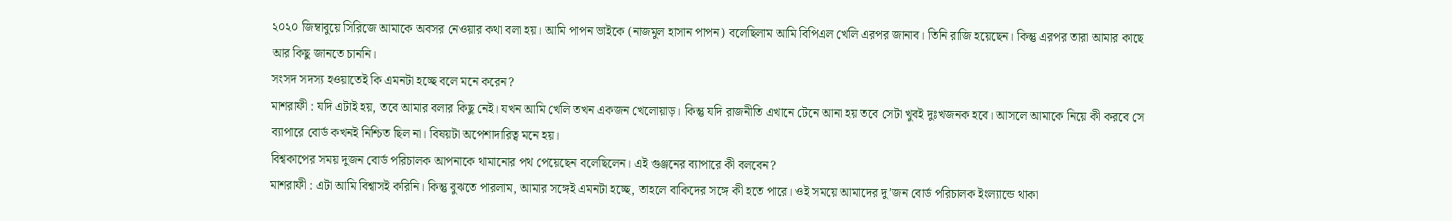২০২০ জিম্বাবুয়ে সিরিজে আমাকে অবসর নেওয়ার কথা বলা হয়। আমি পাপন ভাইকে (নাজমুল হাসান পাপন) বলেছিলাম আমি বিপিএল খেলি এরপর জানাব। তিনি রাজি হয়েছেন। কিন্তু এরপর তারা আমার কাছে আর কিছু জানতে চাননি।
সংসদ সদস্য হওয়াতেই কি এমনটা হচ্ছে বলে মনে করেন?
মাশরাফী : যদি এটাই হয়, তবে আমার বলার কিছু নেই। যখন আমি খেলি তখন একজন খেলোয়াড়। কিন্তু যদি রাজনীতি এখানে টেনে আনা হয় তবে সেটা খুবই দুঃখজনক হবে। আসলে আমাকে নিয়ে কী করবে সে ব্যাপারে বোর্ড কখনই নিশ্চিত ছিল না। বিষয়টা অপেশাদারিত্ব মনে হয়।
বিশ্বকাপের সময় দুজন বোর্ড পরিচালক আপনাকে থামানোর পথ পেয়েছেন বলেছিলেন। এই গুঞ্জনের ব্যাপারে কী বলবেন?
মাশরাফী : এটা আমি বিশ্বাসই করিনি। কিন্তু বুঝতে পারলাম, আমার সঙ্গেই এমনটা হচ্ছে, তাহলে বাকিদের সঙ্গে কী হতে পারে। ওই সময়ে আমাদের দু’জন বোর্ড পরিচালক ইংল্যান্ডে থাকা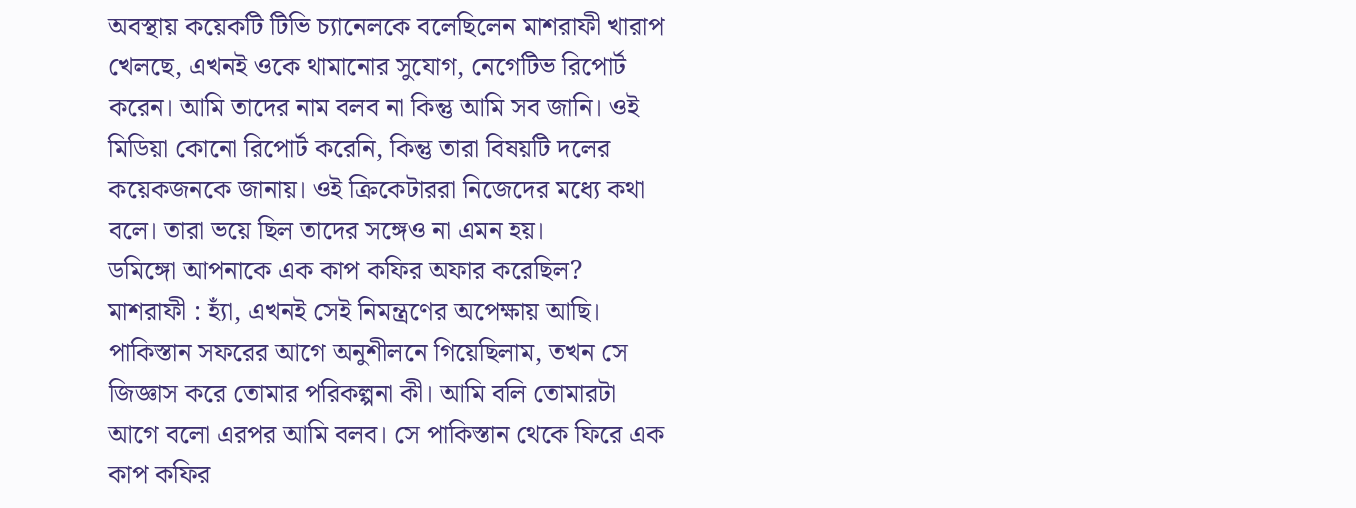অবস্থায় কয়েকটি টিভি চ্যানেলকে বলেছিলেন মাশরাফী খারাপ খেলছে, এখনই ওকে থামানোর সুযোগ, নেগেটিভ রিপোর্ট করেন। আমি তাদের নাম বলব না কিন্তু আমি সব জানি। ওই মিডিয়া কোনো রিপোর্ট করেনি, কিন্তু তারা বিষয়টি দলের কয়েকজনকে জানায়। ওই ক্রিকেটাররা নিজেদের মধ্যে কথা বলে। তারা ভয়ে ছিল তাদের সঙ্গেও না এমন হয়।
ডমিঙ্গো আপনাকে এক কাপ কফির অফার করেছিল?
মাশরাফী : হ্যাঁ, এখনই সেই নিমন্ত্রণের অপেক্ষায় আছি।
পাকিস্তান সফরের আগে অনুশীলনে গিয়েছিলাম, তখন সে জিজ্ঞাস করে তোমার পরিকল্পনা কী। আমি বলি তোমারটা আগে বলো এরপর আমি বলব। সে পাকিস্তান থেকে ফিরে এক কাপ কফির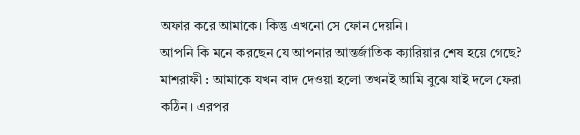অফার করে আমাকে। কিন্তু এখনো সে ফোন দেয়নি।
আপনি কি মনে করছেন যে আপনার আন্তর্জাতিক ক্যারিয়ার শেষ হয়ে গেছে?
মাশরাফী : আমাকে যখন বাদ দেওয়া হলো তখনই আমি বুঝে যাই দলে ফেরা কঠিন। এরপর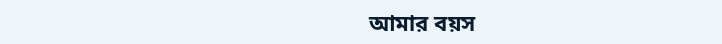আমার বয়স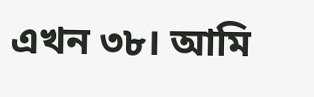এখন ৩৮। আমি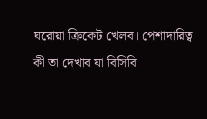ঘরোয়া ক্রিকেট খেলব। পেশাদারিত্ব কী তা দেখাব যা বিসিবি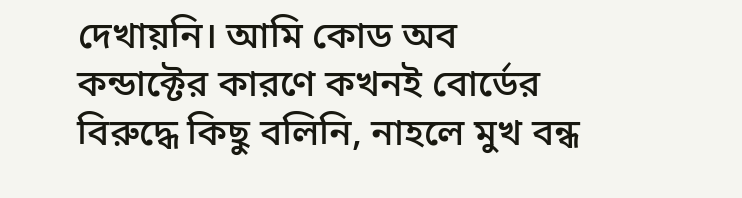দেখায়নি। আমি কোড অব কন্ডাক্টের কারণে কখনই বোর্ডের বিরুদ্ধে কিছু বলিনি, নাহলে মুখ বন্ধ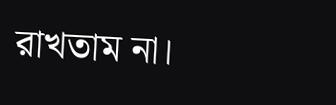রাখতাম না।